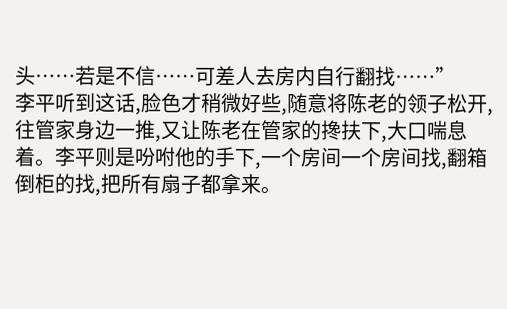头……若是不信……可差人去房内自行翻找……”
李平听到这话,脸色才稍微好些,随意将陈老的领子松开,往管家身边一推,又让陈老在管家的搀扶下,大口喘息着。李平则是吩咐他的手下,一个房间一个房间找,翻箱倒柜的找,把所有扇子都拿来。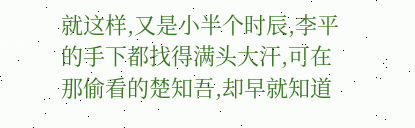就这样,又是小半个时辰,李平的手下都找得满头大汗,可在那偷看的楚知吾,却早就知道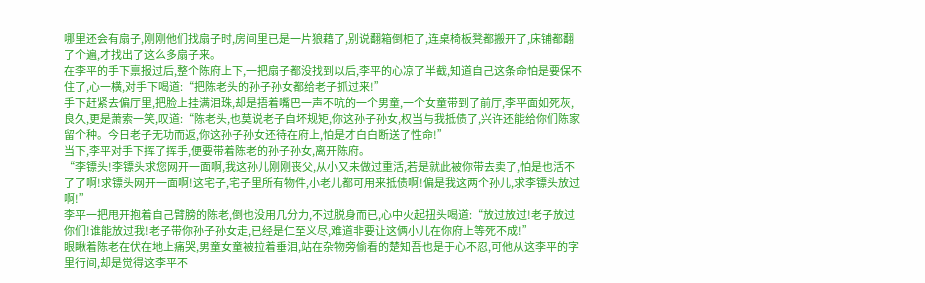哪里还会有扇子,刚刚他们找扇子时,房间里已是一片狼藉了,别说翻箱倒柜了,连桌椅板凳都搬开了,床铺都翻了个遍,才找出了这么多扇子来。
在李平的手下禀报过后,整个陈府上下,一把扇子都没找到以后,李平的心凉了半截,知道自己这条命怕是要保不住了,心一横,对手下喝道:“把陈老头的孙子孙女都给老子抓过来!”
手下赶紧去偏厅里,把脸上挂满泪珠,却是捂着嘴巴一声不吭的一个男童,一个女童带到了前厅,李平面如死灰,良久,更是萧索一笑,叹道:“陈老头,也莫说老子自坏规矩,你这孙子孙女,权当与我抵债了,兴许还能给你们陈家留个种。今日老子无功而返,你这孙子孙女还待在府上,怕是才白白断送了性命!”
当下,李平对手下挥了挥手,便要带着陈老的孙子孙女,离开陈府。
“李镖头!李镖头求您网开一面啊,我这孙儿刚刚丧父,从小又未做过重活,若是就此被你带去卖了,怕是也活不了了啊!求镖头网开一面啊!这宅子,宅子里所有物件,小老儿都可用来抵债啊!偏是我这两个孙儿,求李镖头放过啊!”
李平一把甩开抱着自己臂膀的陈老,倒也没用几分力,不过脱身而已,心中火起扭头喝道:“放过放过!老子放过你们!谁能放过我!老子带你孙子孙女走,已经是仁至义尽,难道非要让这俩小儿在你府上等死不成!”
眼瞅着陈老在伏在地上痛哭,男童女童被拉着垂泪,站在杂物旁偷看的楚知吾也是于心不忍,可他从这李平的字里行间,却是觉得这李平不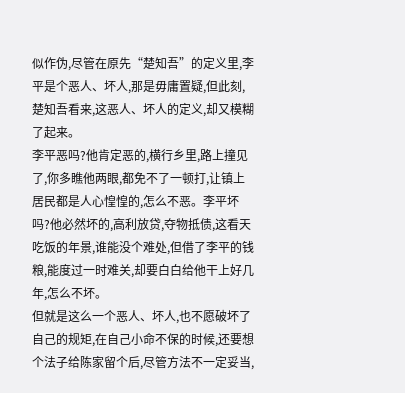似作伪,尽管在原先“楚知吾”的定义里,李平是个恶人、坏人,那是毋庸置疑,但此刻,楚知吾看来,这恶人、坏人的定义,却又模糊了起来。
李平恶吗?他肯定恶的,横行乡里,路上撞见了,你多瞧他两眼,都免不了一顿打,让镇上居民都是人心惶惶的,怎么不恶。李平坏吗?他必然坏的,高利放贷,夺物抵债,这看天吃饭的年景,谁能没个难处,但借了李平的钱粮,能度过一时难关,却要白白给他干上好几年,怎么不坏。
但就是这么一个恶人、坏人,也不愿破坏了自己的规矩,在自己小命不保的时候,还要想个法子给陈家留个后,尽管方法不一定妥当,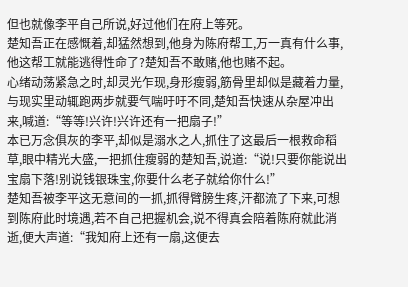但也就像李平自己所说,好过他们在府上等死。
楚知吾正在感慨着,却猛然想到,他身为陈府帮工,万一真有什么事,他这帮工就能逃得性命了?楚知吾不敢赌,他也赌不起。
心绪动荡紧急之时,却灵光乍现,身形瘦弱,筋骨里却似是藏着力量,与现实里动辄跑两步就要气喘吁吁不同,楚知吾快速从杂屋冲出来,喊道:“等等!兴许!兴许还有一把扇子!”
本已万念俱灰的李平,却似是溺水之人,抓住了这最后一根救命稻草,眼中精光大盛,一把抓住瘦弱的楚知吾,说道:“说!只要你能说出宝扇下落!别说钱银珠宝,你要什么老子就给你什么!”
楚知吾被李平这无意间的一抓,抓得臂膀生疼,汗都流了下来,可想到陈府此时境遇,若不自己把握机会,说不得真会陪着陈府就此消逝,便大声道:“我知府上还有一扇,这便去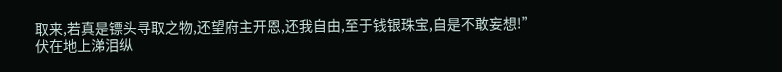取来,若真是镖头寻取之物,还望府主开恩,还我自由,至于钱银珠宝,自是不敢妄想!”
伏在地上涕泪纵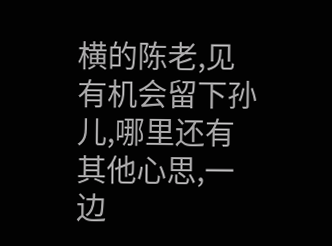横的陈老,见有机会留下孙儿,哪里还有其他心思,一边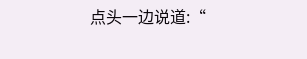点头一边说道:“